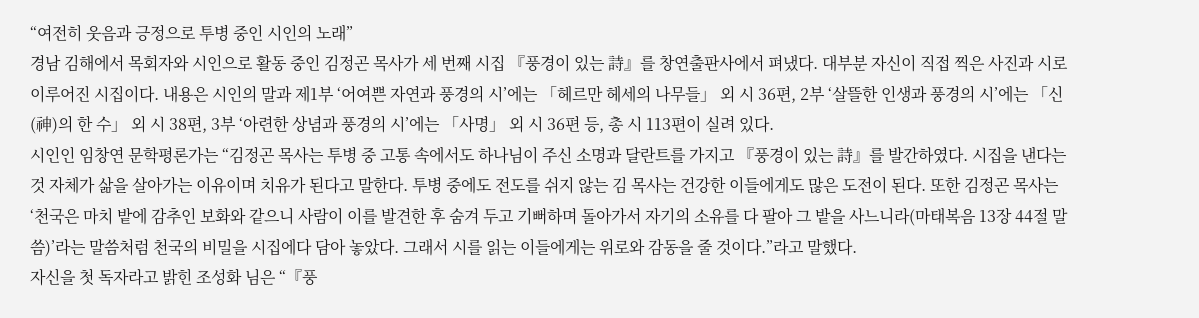“여전히 웃음과 긍정으로 투병 중인 시인의 노래”
경남 김해에서 목회자와 시인으로 활동 중인 김정곤 목사가 세 번째 시집 『풍경이 있는 詩』를 창연출판사에서 펴냈다. 대부분 자신이 직접 찍은 사진과 시로 이루어진 시집이다. 내용은 시인의 말과 제1부 ‘어여쁜 자연과 풍경의 시’에는 「헤르만 헤세의 나무들」 외 시 36편, 2부 ‘살뜰한 인생과 풍경의 시’에는 「신(神)의 한 수」 외 시 38편, 3부 ‘아련한 상념과 풍경의 시’에는 「사명」 외 시 36편 등, 총 시 113편이 실려 있다.
시인인 임창연 문학평론가는 “김정곤 목사는 투병 중 고통 속에서도 하나님이 주신 소명과 달란트를 가지고 『풍경이 있는 詩』를 발간하였다. 시집을 낸다는 것 자체가 삶을 살아가는 이유이며 치유가 된다고 말한다. 투병 중에도 전도를 쉬지 않는 김 목사는 건강한 이들에게도 많은 도전이 된다. 또한 김정곤 목사는 ‘천국은 마치 밭에 감추인 보화와 같으니 사람이 이를 발견한 후 숨겨 두고 기뻐하며 돌아가서 자기의 소유를 다 팔아 그 밭을 사느니라(마태복음 13장 44절 말씀)’라는 말씀처럼 천국의 비밀을 시집에다 담아 놓았다. 그래서 시를 읽는 이들에게는 위로와 감동을 줄 것이다.”라고 말했다.
자신을 첫 독자라고 밝힌 조성화 님은 “『풍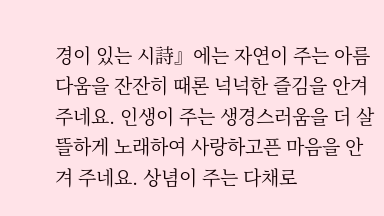경이 있는 시詩』에는 자연이 주는 아름다움을 잔잔히 때론 넉넉한 즐김을 안겨 주네요. 인생이 주는 생경스러움을 더 살뜰하게 노래하여 사랑하고픈 마음을 안겨 주네요. 상념이 주는 다채로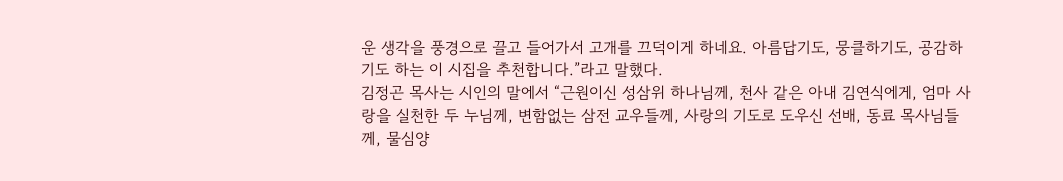운 생각을 풍경으로 끌고 들어가서 고개를 끄덕이게 하네요. 아름답기도, 뭉클하기도, 공감하기도 하는 이 시집을 추천합니다.”라고 말했다.
김정곤 목사는 시인의 말에서 “근원이신 성삼위 하나님께, 천사 같은 아내 김연식에게, 엄마 사랑을 실천한 두 누님께, 변함없는 삼전 교우들께, 사랑의 기도로 도우신 선배, 동료 목사님들께, 물심양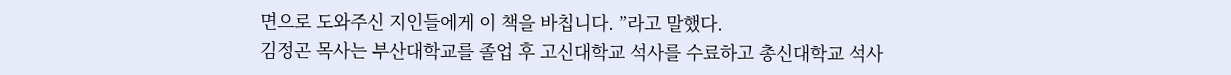면으로 도와주신 지인들에게 이 책을 바칩니다. ”라고 말했다.
김정곤 목사는 부산대학교를 졸업 후 고신대학교 석사를 수료하고 총신대학교 석사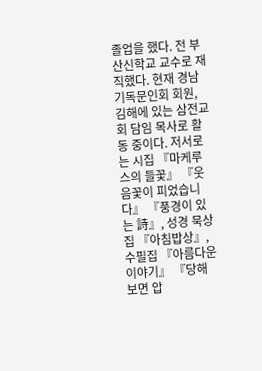졸업을 했다. 전 부산신학교 교수로 재직했다. 현재 경남기독문인회 회원, 김해에 있는 삼전교회 담임 목사로 활동 중이다. 저서로는 시집 『마케루스의 들꽃』 『웃음꽃이 피었습니다』 『풍경이 있는 詩』, 성경 묵상집 『아침밥상』, 수필집 『아름다운 이야기』 『당해 보면 압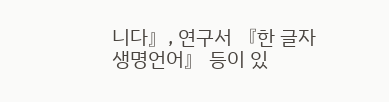니다』, 연구서 『한 글자 생명언어』 등이 있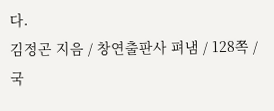다.
김정곤 지음 / 창연출판사 펴냄 / 128쪽 / 국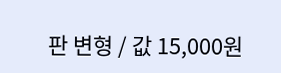판 변형 / 값 15,000원